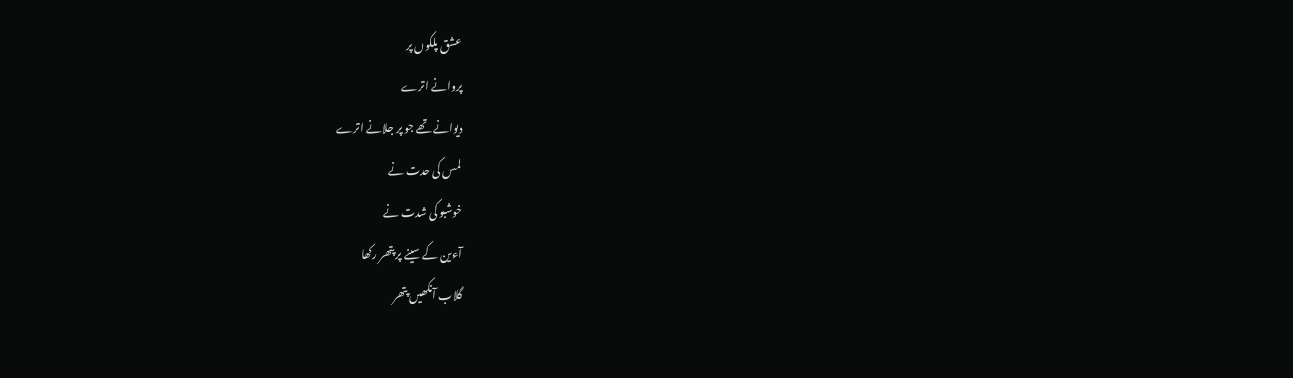عشق پلکوں پر
پروانے اترے
دیوانے تھے جو پر جلانے اترے
لمس کی حدت نے
خوشبو کی شدت نے
آءین کے سینے پر پتھر رکھا
گلاب آنکھیں پتھر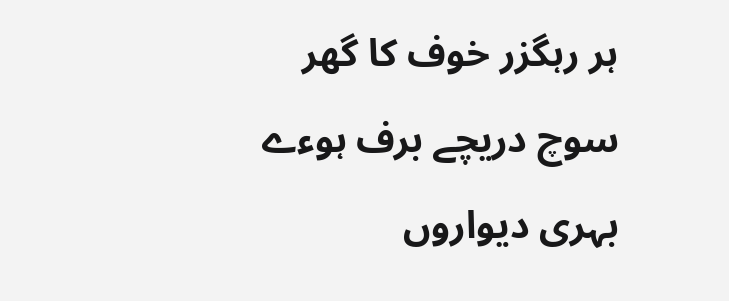ہر رہگزر خوف کا گھر
سوچ دریچے برف ہوءے
بہری دیواروں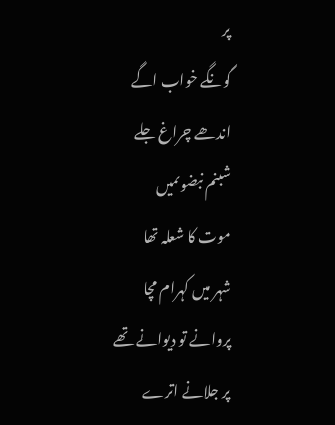پر
گونگے خواب اگے
اندھے چراغ جلے
شبنم نبضوںمیں
موت کا شعلہ تھا
شہر میں کہرام مچا
پروانے تو دیوانے تھے
پر جلانے اترے